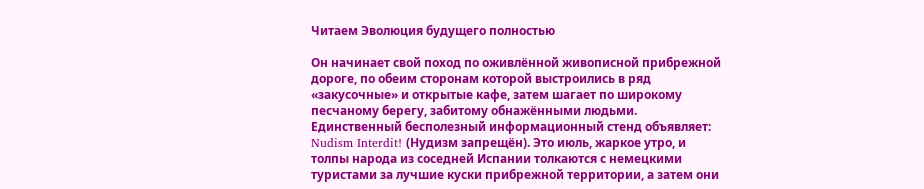Читаем Эволюция будущего полностью

Он начинает свой поход по оживлённой живописной прибрежной дороге, по обеим сторонам которой выстроились в ряд «закусочные» и открытые кафе, затем шагает по широкому песчаному берегу, забитому обнажёнными людьми. Единственный бесполезный информационный стенд объявляет: Nudism Interdit! (Нудизм запрещён). Это июль, жаркое утро, и толпы народа из соседней Испании толкаются с немецкими туристами за лучшие куски прибрежной территории, а затем они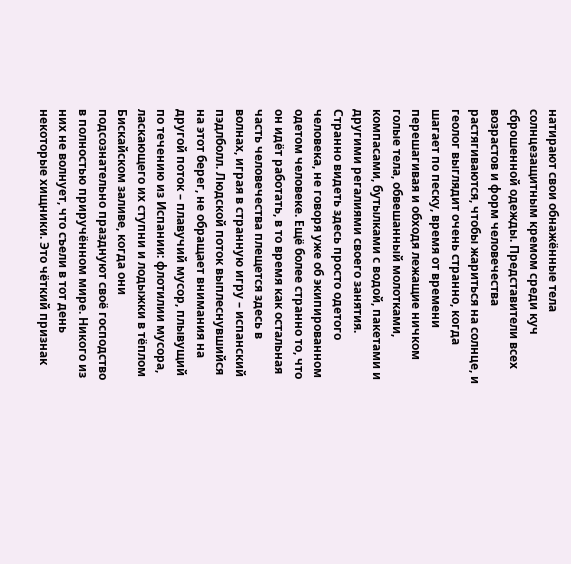натирают свои обнажённые тела солнцезащитным кремом среди куч сброшенной одежды. Представители всех возрастов и форм человечества растягиваются, чтобы жариться на солнце, и геолог выглядит очень странно, когда шагает по песку, время от времени перешагивая и обходя лежащие ничком голые тела, обвешанный молотками, компасами, бутылками с водой, пакетами и другими регалиями своего занятия. Странно видеть здесь просто одетого человека, не говоря уже об экипированном одетом человеке. Ещё более странно то, что он идёт работать, в то время как остальная часть человечества плещется здесь в волнах, играя в странную игру – испанский пэдлболл. Людской поток выплеснувшийся на этот берег, не обращает внимания на другой поток – плавучий мусор, плывущий по течению из Испании: флотилии мусора, ласкающего их ступни и лодыжки в тёплом Бискайском заливе, когда они подсознательно празднуют своё господство в полностью приручённом мире. Никого из них не волнует, что съели в тот день некоторые хищники. Это чёткий признак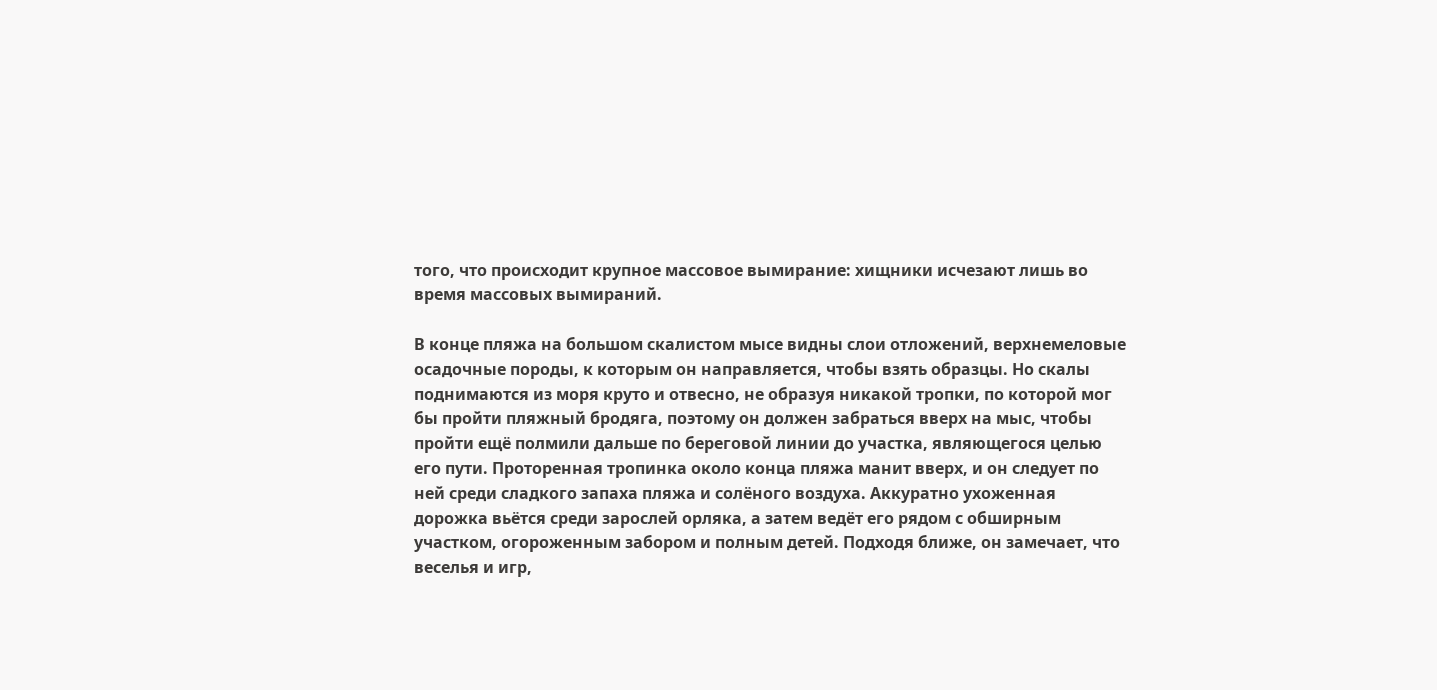того, что происходит крупное массовое вымирание: хищники исчезают лишь во время массовых вымираний.

В конце пляжа на большом скалистом мысе видны слои отложений, верхнемеловые осадочные породы, к которым он направляется, чтобы взять образцы. Но скалы поднимаются из моря круто и отвесно, не образуя никакой тропки, по которой мог бы пройти пляжный бродяга, поэтому он должен забраться вверх на мыс, чтобы пройти ещё полмили дальше по береговой линии до участка, являющегося целью его пути. Проторенная тропинка около конца пляжа манит вверх, и он следует по ней среди сладкого запаха пляжа и солёного воздуха. Аккуратно ухоженная дорожка вьётся среди зарослей орляка, а затем ведёт его рядом с обширным участком, огороженным забором и полным детей. Подходя ближе, он замечает, что веселья и игр,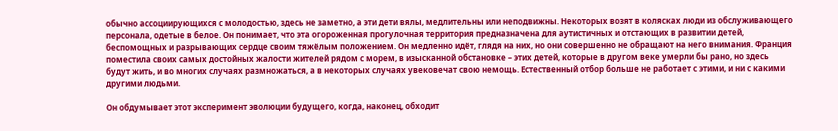обычно ассоциирующихся с молодостью, здесь не заметно, а эти дети вялы, медлительны или неподвижны. Некоторых возят в колясках люди из обслуживающего персонала, одетые в белое. Он понимает, что эта огороженная прогулочная территория предназначена для аутистичных и отстающих в развитии детей, беспомощных и разрывающих сердце своим тяжёлым положением. Он медленно идёт, глядя на них, но они совершенно не обращают на него внимания. Франция поместила своих самых достойных жалости жителей рядом с морем, в изысканной обстановке – этих детей, которые в другом веке умерли бы рано, но здесь будут жить, и во многих случаях размножаться, а в некоторых случаях увековечат свою немощь. Естественный отбор больше не работает с этими, и ни с какими другими людьми.

Он обдумывает этот эксперимент эволюции будущего, когда, наконец, обходит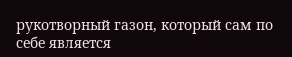рукотворный газон, который сам по себе является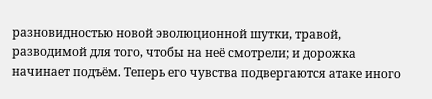разновидностью новой эволюционной шутки, травой, разводимой для того, чтобы на неё смотрели; и дорожка начинает подъём. Теперь его чувства подвергаются атаке иного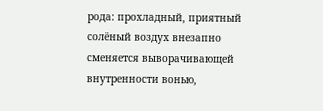рода: прохладный, приятный солёный воздух внезапно сменяется выворачивающей внутренности вонью,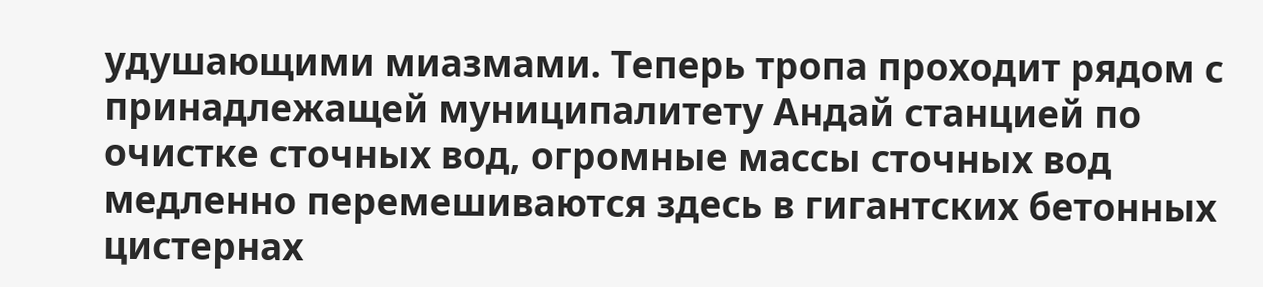удушающими миазмами. Теперь тропа проходит рядом с принадлежащей муниципалитету Андай станцией по очистке сточных вод, огромные массы сточных вод медленно перемешиваются здесь в гигантских бетонных цистернах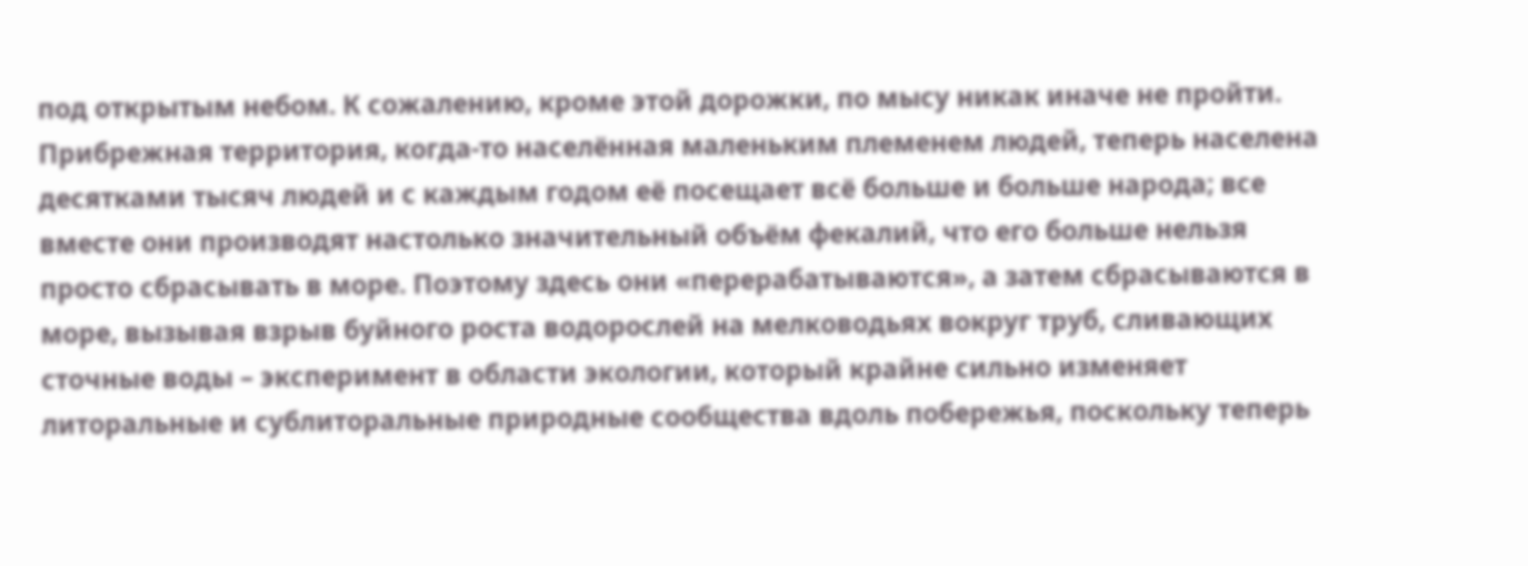под открытым небом. К сожалению, кроме этой дорожки, по мысу никак иначе не пройти. Прибрежная территория, когда-то населённая маленьким племенем людей, теперь населена десятками тысяч людей и с каждым годом её посещает всё больше и больше народа; все вместе они производят настолько значительный объём фекалий, что его больше нельзя просто сбрасывать в море. Поэтому здесь они «перерабатываются», а затем сбрасываются в море, вызывая взрыв буйного роста водорослей на мелководьях вокруг труб, сливающих сточные воды – эксперимент в области экологии, который крайне сильно изменяет литоральные и сублиторальные природные сообщества вдоль побережья, поскольку теперь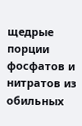щедрые порции фосфатов и нитратов из обильных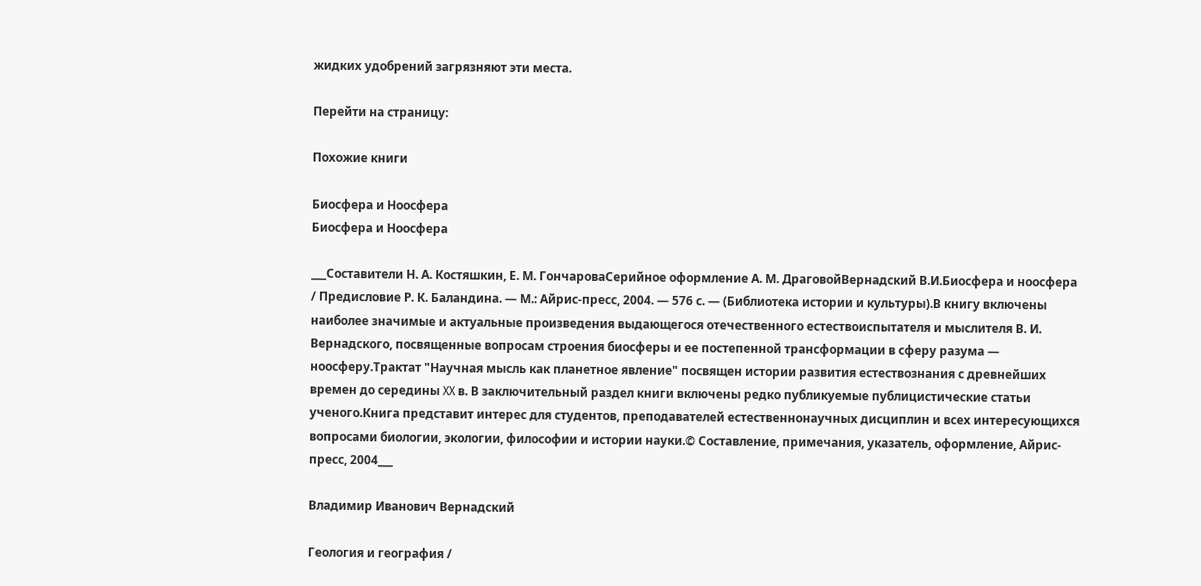жидких удобрений загрязняют эти места.

Перейти на страницу:

Похожие книги

Биосфера и Ноосфера
Биосфера и Ноосфера

___Составители Н. А. Костяшкин, Е. М. ГончароваСерийное оформление А. М. ДраговойВернадский В.И.Биосфера и ноосфера / Предисловие Р. К. Баландина. — М.: Айрис-пресс, 2004. — 576 с. — (Библиотека истории и культуры).В книгу включены наиболее значимые и актуальные произведения выдающегося отечественного естествоиспытателя и мыслителя В. И. Вернадского, посвященные вопросам строения биосферы и ее постепенной трансформации в сферу разума — ноосферу.Трактат "Научная мысль как планетное явление" посвящен истории развития естествознания с древнейших времен до середины XX в. В заключительный раздел книги включены редко публикуемые публицистические статьи ученого.Книга представит интерес для студентов, преподавателей естественнонаучных дисциплин и всех интересующихся вопросами биологии, экологии, философии и истории науки.© Составление, примечания, указатель, оформление, Айрис-пресс, 2004___

Владимир Иванович Вернадский

Геология и география /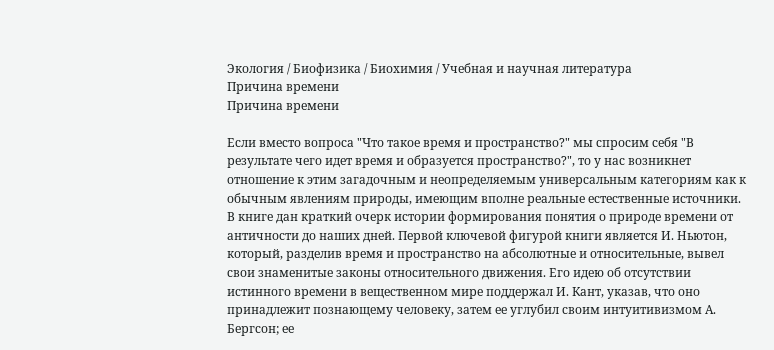Экология / Биофизика / Биохимия / Учебная и научная литература
Причина времени
Причина времени

Если вместо вопроса "Что такое время и пространство?" мы спросим себя "В результате чего идет время и образуется пространство?", то у нас возникнет отношение к этим загадочным и неопределяемым универсальным категориям как к обычным явлениям природы, имеющим вполне реальные естественные источники. В книге дан краткий очерк истории формирования понятия о природе времени от античности до наших дней. Первой ключевой фигурой книги является И. Ньютон, который, разделив время и пространство на абсолютные и относительные, вывел свои знаменитые законы относительного движения. Его идею об отсутствии истинного времени в вещественном мире поддержал И. Кант, указав, что оно принадлежит познающему человеку, затем ее углубил своим интуитивизмом А. Бергсон; ее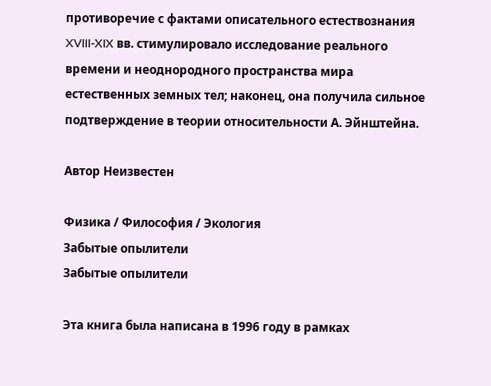противоречие с фактами описательного естествознания XVIII-XIX вв. стимулировало исследование реального времени и неоднородного пространства мира естественных земных тел; наконец, она получила сильное подтверждение в теории относительности А. Эйнштейна.

Автор Неизвестeн

Физика / Философия / Экология
Забытые опылители
Забытые опылители

Эта книга была написана в 1996 году в рамках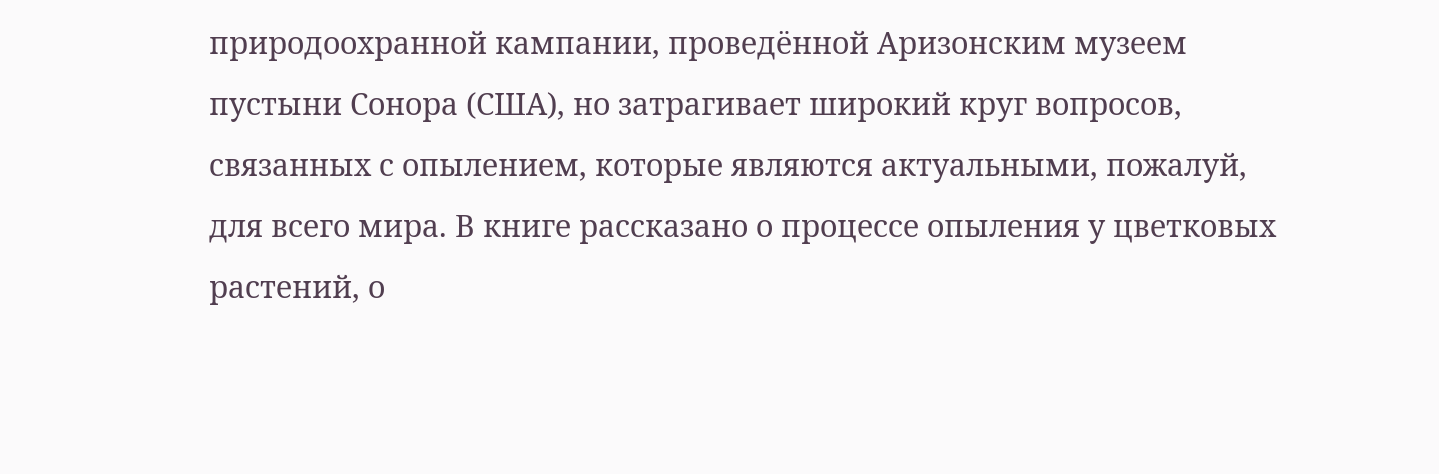природоохранной кампании, проведённой Аризонским музеем пустыни Сонора (США), но затрагивает широкий круг вопросов, связанных с опылением, которые являются актуальными, пожалуй, для всего мира. В книге рассказано о процессе опыления у цветковых растений, о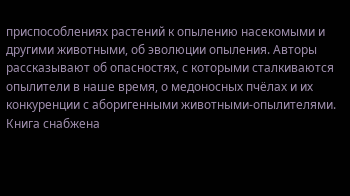приспособлениях растений к опылению насекомыми и другими животными, об эволюции опыления. Авторы рассказывают об опасностях, с которыми сталкиваются опылители в наше время, о медоносных пчёлах и их конкуренции с аборигенными животными-опылителями. Книга снабжена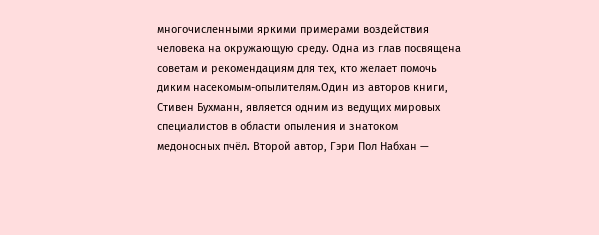многочисленными яркими примерами воздействия человека на окружающую среду. Одна из глав посвящена советам и рекомендациям для тех, кто желает помочь диким насекомым-опылителям.Один из авторов книги, Стивен Бухманн, является одним из ведущих мировых специалистов в области опыления и знатоком медоносных пчёл. Второй автор, Гэри Пол Набхан —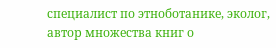специалист по этноботанике, эколог, автор множества книг о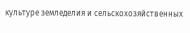культуре земледелия и сельскохозяйственных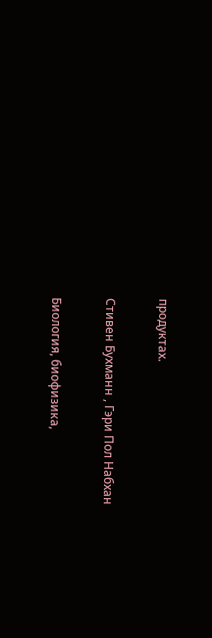продуктах.

Стивен Бухманн , Гэри Пол Набхан

Биология, биофизика,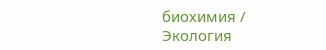биохимия / Экология